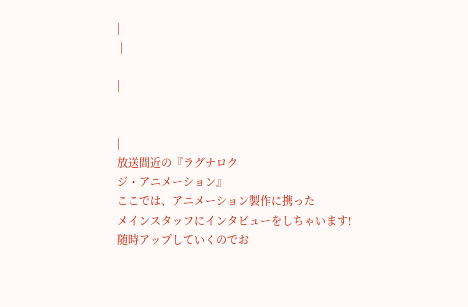|
 |

|


|
放送間近の『ラグナロク
ジ・アニメーション』
ここでは、アニメーション製作に携った
メインスタッフにインタビューをしちゃいます!
随時アップしていくのでお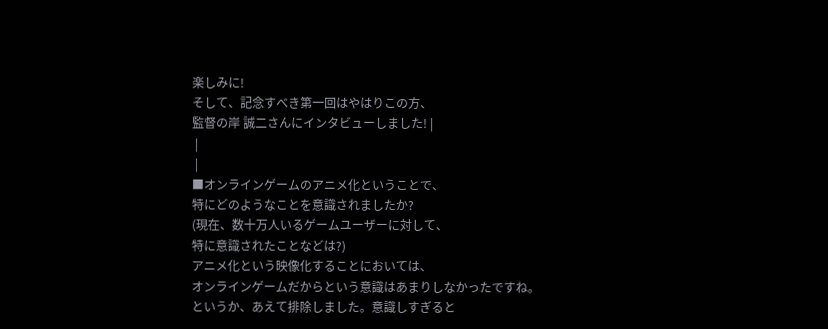楽しみに!
そして、記念すべき第一回はやはりこの方、
監督の岸 誠二さんにインタビューしました! |
 |
 |
■オンラインゲームのアニメ化ということで、
特にどのようなことを意識されましたか?
(現在、数十万人いるゲームユーザーに対して、
特に意識されたことなどは?)
アニメ化という映像化することにおいては、
オンラインゲームだからという意識はあまりしなかったですね。
というか、あえて排除しました。意識しすぎると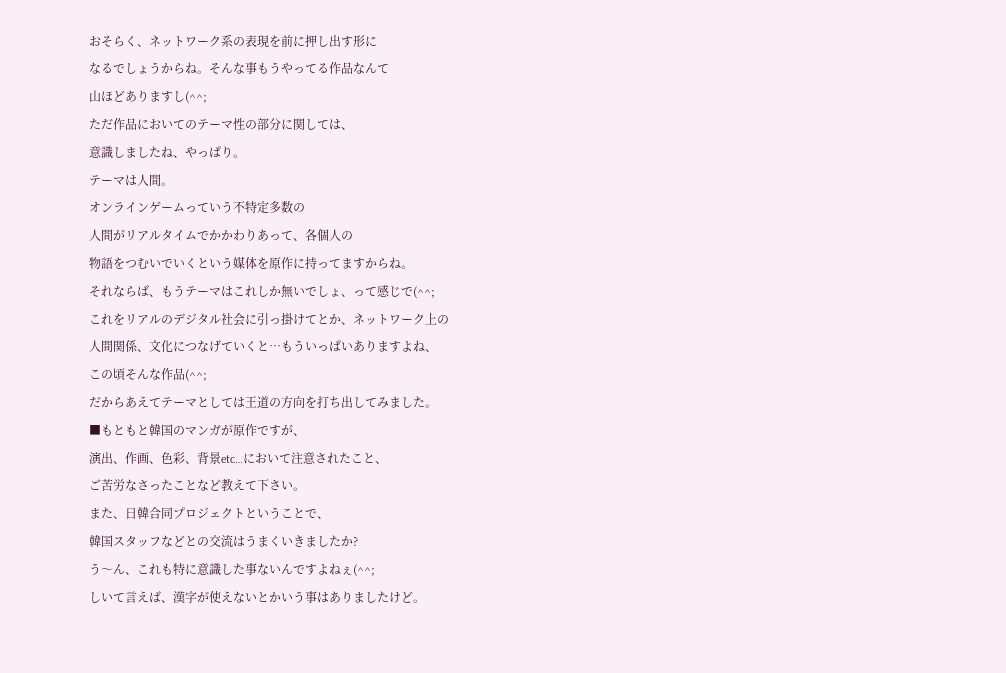おそらく、ネットワーク系の表現を前に押し出す形に
なるでしょうからね。そんな事もうやってる作品なんて
山ほどありますし(^^;
ただ作品においてのテーマ性の部分に関しては、
意識しましたね、やっぱり。
テーマは人間。
オンラインゲームっていう不特定多数の
人間がリアルタイムでかかわりあって、各個人の
物語をつむいでいくという媒体を原作に持ってますからね。
それならば、もうテーマはこれしか無いでしょ、って感じで(^^;
これをリアルのデジタル社会に引っ掛けてとか、ネットワーク上の
人間関係、文化につなげていくと…もういっぱいありますよね、
この頃そんな作品(^^;
だからあえてテーマとしては王道の方向を打ち出してみました。
■もともと韓国のマンガが原作ですが、
演出、作画、色彩、背景etc…において注意されたこと、
ご苦労なさったことなど教えて下さい。
また、日韓合同プロジェクトということで、
韓国スタッフなどとの交流はうまくいきましたか?
う〜ん、これも特に意識した事ないんですよねぇ(^^;
しいて言えば、漢字が使えないとかいう事はありましたけど。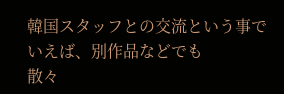韓国スタッフとの交流という事でいえば、別作品などでも
散々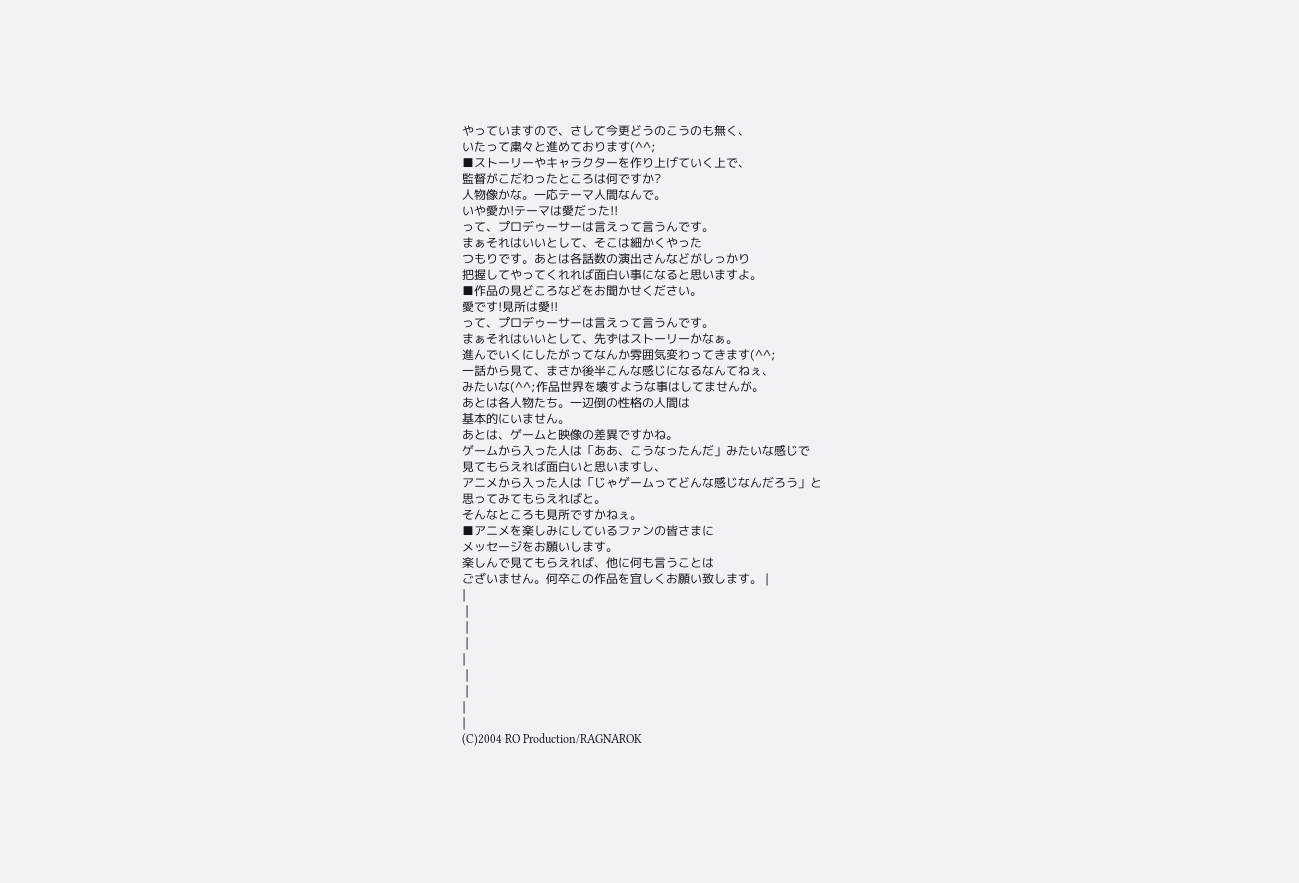やっていますので、さして今更どうのこうのも無く、
いたって粛々と進めております(^^;
■ストーリーやキャラクターを作り上げていく上で、
監督がこだわったところは何ですか?
人物像かな。一応テーマ人間なんで。
いや愛か!テーマは愛だった!!
って、プロデゥーサーは言えって言うんです。
まぁそれはいいとして、そこは細かくやった
つもりです。あとは各話数の演出さんなどがしっかり
把握してやってくれれば面白い事になると思いますよ。
■作品の見どころなどをお聞かせください。
愛です!見所は愛!!
って、プロデゥーサーは言えって言うんです。
まぁそれはいいとして、先ずはストーリーかなぁ。
進んでいくにしたがってなんか雰囲気変わってきます(^^;
一話から見て、まさか後半こんな感じになるなんてねぇ、
みたいな(^^;作品世界を壊すような事はしてませんが。
あとは各人物たち。一辺倒の性格の人間は
基本的にいません。
あとは、ゲームと映像の差異ですかね。
ゲームから入った人は「ああ、こうなったんだ」みたいな感じで
見てもらえれば面白いと思いますし、
アニメから入った人は「じゃゲームってどんな感じなんだろう」と
思ってみてもらえればと。
そんなところも見所ですかねぇ。
■アニメを楽しみにしているファンの皆さまに
メッセージをお願いします。
楽しんで見てもらえれば、他に何も言うことは
ございません。何卒この作品を宜しくお願い致します。 |
|
 |
 |
 |
|
 |
 |
|
|
(C)2004 RO Production/RAGNAROK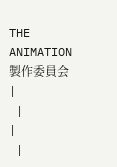THE ANIMATION 製作委員会
|
 |
|
 |